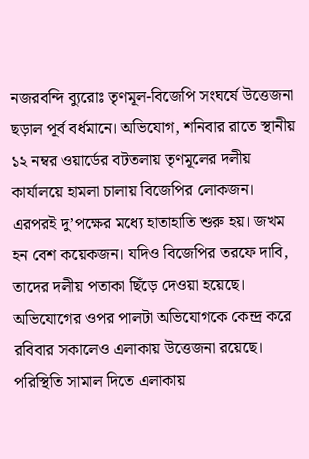নজরবন্দি ব্যুরোঃ তৃণমূল-বিজেপি সংঘর্ষে উত্তেজনা ছড়াল পূর্ব বর্ধমানে। অভিযোগ, শনিবার রাতে স্থানীয় ১২ নম্বর ওয়ার্ডের বটতলায় তৃণমূলের দলীয় কার্যালয়ে হামলা চালায় বিজেপির লোকজন। এরপরই দু’পক্ষের মধ্যে হাতাহাতি শুরু হয়। জখম হন বেশ কয়েকজন। যদিও বিজেপির তরফে দাবি, তাদের দলীয় পতাকা ছিঁড়ে দেওয়া হয়েছে। অভিযোগের ওপর পালটা অভিযোগকে কেন্দ্র করে রবিবার সকালেও এলাকায় উত্তেজনা রয়েছে। পরিস্থিতি সামাল দিতে এলাকায়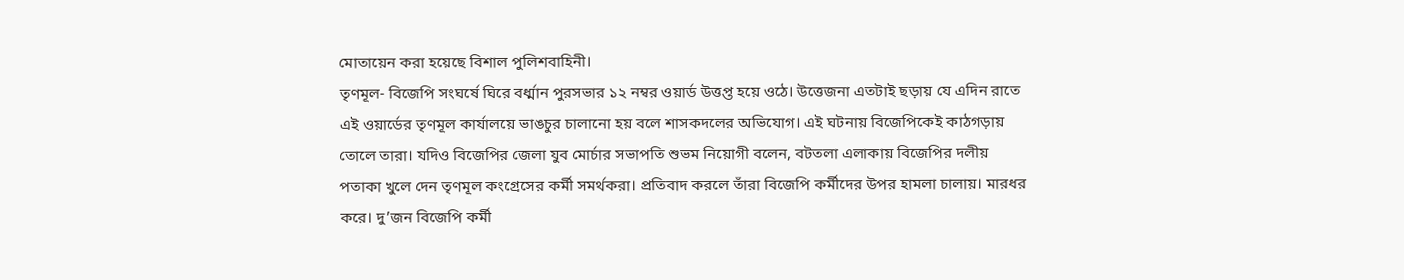মোতায়েন করা হয়েছে বিশাল পুলিশবাহিনী।
তৃণমূল- বিজেপি সংঘর্ষে ঘিরে বর্ধ্মান পুরসভার ১২ নম্বর ওয়ার্ড উত্তপ্ত হয়ে ওঠে। উত্তেজনা এতটাই ছড়ায় যে এদিন রাতে এই ওয়ার্ডের তৃণমূল কার্যালয়ে ভাঙচুর চালানো হয় বলে শাসকদলের অভিযোগ। এই ঘটনায় বিজেপিকেই কাঠগড়ায় তোলে তারা। যদিও বিজেপির জেলা যুব মোর্চার সভাপতি শুভম নিয়োগী বলেন, বটতলা এলাকায় বিজেপির দলীয় পতাকা খুলে দেন তৃণমূল কংগ্রেসের কর্মী সমর্থকরা। প্রতিবাদ করলে তাঁরা বিজেপি কর্মীদের উপর হামলা চালায়। মারধর করে। দু’জন বিজেপি কর্মী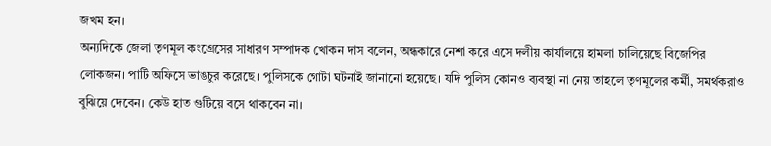জখম হন।
অন্যদিকে জেলা তৃণমূল কংগ্রেসের সাধারণ সম্পাদক খোকন দাস বলেন, অন্ধকারে নেশা করে এসে দলীয় কার্যালয়ে হামলা চালিয়েছে বিজেপির লোকজন। পার্টি অফিসে ভাঙচুর করেছে। পুলিসকে গোটা ঘটনাই জানানো হয়েছে। যদি পুলিস কোনও ব্যবস্থা না নেয় তাহলে তৃণমূলের কর্মী, সমর্থকরাও বুঝিয়ে দেবেন। কেউ হাত গুটিয়ে বসে থাকবেন না।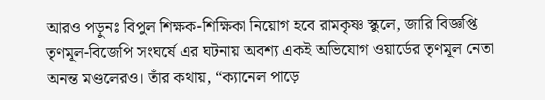আরও পড়ুনঃ বিপুল শিক্ষক-শিক্ষিকা নিয়োগ হবে রামকৃষ্ণ স্কুলে, জারি বিজ্ঞপ্তি
তৃণমূল-বিজেপি সংঘর্ষে এর ঘটনায় অবশ্য একই অভিযোগ ওয়ার্ডের তৃণমূল নেতা অনন্ত মণ্ডলেরও। তাঁর কথায়, “ক্যানেল পাড়ে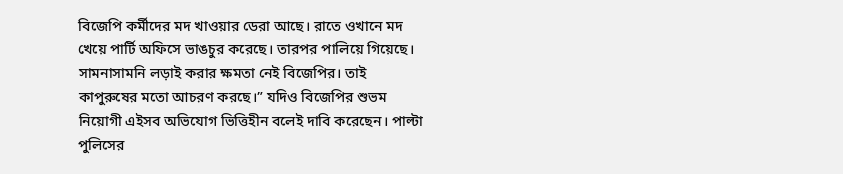বিজেপি কর্মীদের মদ খাওয়ার ডেরা আছে। রাতে ওখানে মদ খেয়ে পার্টি অফিসে ভাঙচুর করেছে। তারপর পালিয়ে গিয়েছে। সামনাসামনি লড়াই করার ক্ষমতা নেই বিজেপির। তাই কাপুরুষের মতো আচরণ করছে।” যদিও বিজেপির শুভম নিয়োগী এইসব অভিযোগ ভিত্তিহীন বলেই দাবি করেছেন। পাল্টা পুলিসের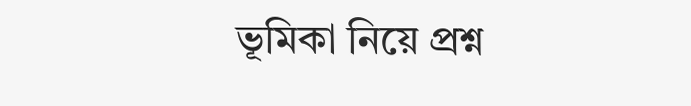ভূমিকা নিয়ে প্রশ্ন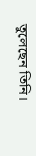তুলেছেন তিনি।